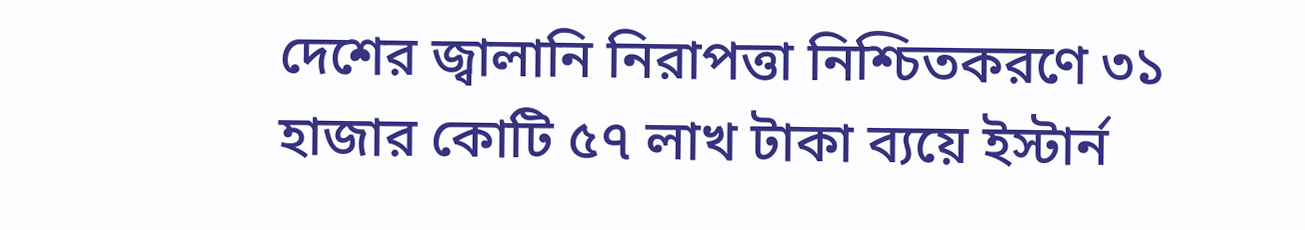দেশের জ্বালানি নিরাপত্তা নিশ্চিতকরণে ৩১ হাজার কোটি ৫৭ লাখ টাকা ব্যয়ে ইস্টার্ন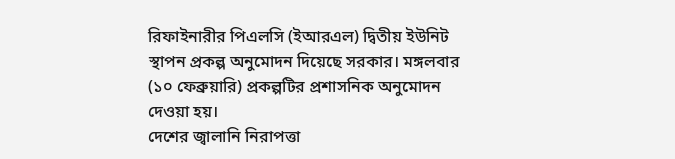রিফাইনারীর পিএলসি (ইআরএল) দ্বিতীয় ইউনিট স্থাপন প্রকল্প অনুমোদন দিয়েছে সরকার। মঙ্গলবার (১০ ফেব্রুয়ারি) প্রকল্পটির প্রশাসনিক অনুমোদন দেওয়া হয়।
দেশের জ্বালানি নিরাপত্তা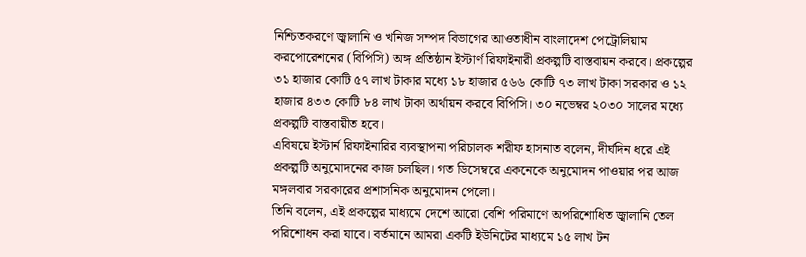নিশ্চিতকরণে জ্বালানি ও খনিজ সম্পদ বিভাগের আওতাধীন বাংলাদেশ পেট্রোলিয়াম করপোরেশনের (বিপিসি) অঙ্গ প্রতিষ্ঠান ইস্টার্ণ রিফাইনারী প্রকল্পটি বাস্তবায়ন করবে। প্রকল্পের ৩১ হাজার কোটি ৫৭ লাখ টাকার মধ্যে ১৮ হাজার ৫৬৬ কোটি ৭৩ লাখ টাকা সরকার ও ১২ হাজার ৪৩৩ কোটি ৮৪ লাখ টাকা অর্থায়ন করবে বিপিসি। ৩০ নভেম্বর ২০৩০ সালের মধ্যে প্রকল্পটি বাস্তবায়ীত হবে।
এবিষয়ে ইস্টার্ন রিফাইনারির ব্যবস্থাপনা পরিচালক শরীফ হাসনাত বলেন, দীর্ঘদিন ধরে এই প্রকল্পটি অনুমোদনের কাজ চলছিল। গত ডিসেম্বরে একনেকে অনুমোদন পাওয়ার পর আজ মঙ্গলবার সরকারের প্রশাসনিক অনুমোদন পেলো।
তিনি বলেন, এই প্রকল্পের মাধ্যমে দেশে আরো বেশি পরিমাণে অপরিশোধিত জ্বালানি তেল পরিশোধন করা যাবে। বর্তমানে আমরা একটি ইউনিটের মাধ্যমে ১৫ লাখ টন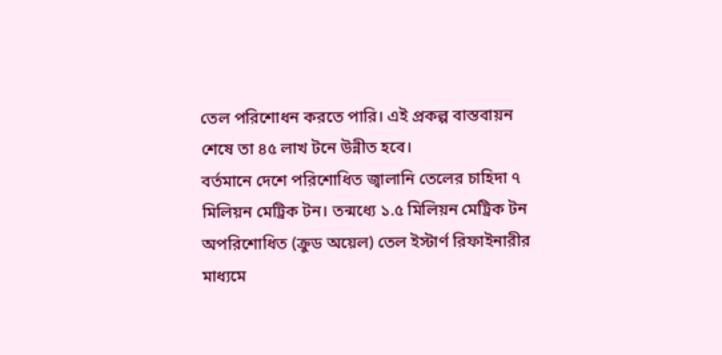তেল পরিশোধন করতে পারি। এই প্রকল্প বাস্তবায়ন শেষে তা ৪৫ লাখ টনে উন্নীত হবে।
বর্তমানে দেশে পরিশোধিত জ্বালানি তেলের চাহিদা ৭ মিলিয়ন মেট্রিক টন। তন্মধ্যে ১.৫ মিলিয়ন মেট্রিক টন অপরিশোধিত (ক্রুড অয়েল) তেল ইস্টার্ণ রিফাইনারীর মাধ্যমে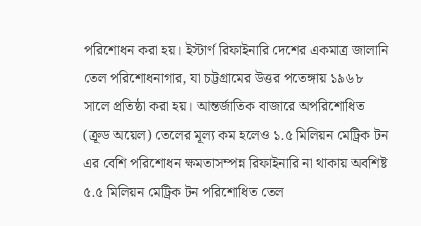পরিশোধন করা হয়। ইস্টার্ণ রিফাইনারি দেশের একমাত্র জালানি তেল পরিশোধনাগার, যা চট্টগ্রামের উত্তর পতেঙ্গায় ১৯৬৮ সালে প্রতিষ্ঠা করা হয়। আন্তর্জাতিক বাজারে অপরিশোধিত (ক্রূড অয়েল) তেলের মূল্য কম হলেও ১.৫ মিলিয়ন মেট্রিক টন এর বেশি পরিশোধন ক্ষমতাসম্পন্ন রিফাইনারি না থাকায় অবশিষ্ট ৫.৫ মিলিয়ন মেট্রিক টন পরিশোধিত তেল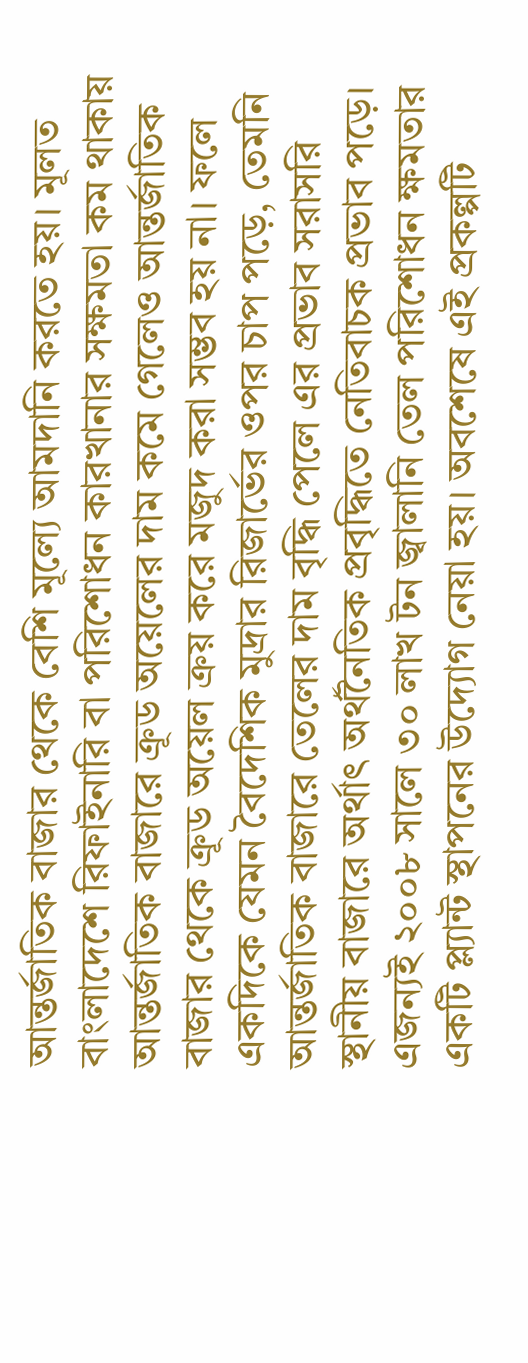আন্তর্জাতিক বাজার থেকে বেশি মূল্যে আমদানি করতে হয়। মূলত বাংলাদেশে রিফাইনারি বা পরিশোধন কারখানার সক্ষমতা কম থাকায় আন্তর্জাতিক বাজারে ক্রূড অয়েলের দাম কমে গেলেও আন্তর্জাতিক বাজার থেকে ক্রূড অয়েল ক্রয় করে মজুদ করা সম্ভব হয় না। ফলে একদিকে যেমন বৈদেশিক মুদ্রার রিজার্ভের ওপর চাপ পড়ে, তেমনি আন্তর্জাতিক বাজারে তেলের দাম বৃদ্ধি পেলে এর প্রভাব সরাসরি স্থানীয় বাজারে অর্থাৎ অর্থনৈতিক প্রবৃদ্ধিতে নেতিবাচক প্রভাব পড়ে। এজন্যই ২০০৮ সালে ৩০ লাখ টন জ্বালানি তেল পরিশোধন ক্ষমতার একটি প্ল্যান্ট স্থাপনের উদ্যোগ নেয়া হয়। অবশেষে এই প্রকল্পটি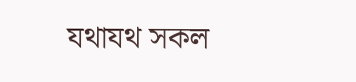যথাযথ সকল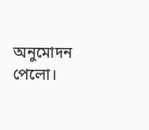অনুমোদন পেলো।